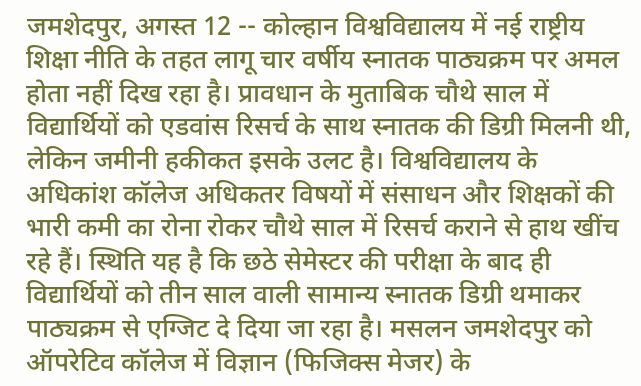जमशेदपुर, अगस्त 12 -- कोल्हान विश्वविद्यालय में नई राष्ट्रीय शिक्षा नीति के तहत लागू चार वर्षीय स्नातक पाठ्यक्रम पर अमल होता नहीं दिख रहा है। प्रावधान के मुताबिक चौथे साल में विद्यार्थियों को एडवांस रिसर्च के साथ स्नातक की डिग्री मिलनी थी, लेकिन जमीनी हकीकत इसके उलट है। विश्वविद्यालय के अधिकांश कॉलेज अधिकतर विषयों में संसाधन और शिक्षकों की भारी कमी का रोना रोकर चौथे साल में रिसर्च कराने से हाथ खींच रहे हैं। स्थिति यह है कि छठे सेमेस्टर की परीक्षा के बाद ही विद्यार्थियों को तीन साल वाली सामान्य स्नातक डिग्री थमाकर पाठ्यक्रम से एग्जिट दे दिया जा रहा है। मसलन जमशेदपुर को ऑपरेटिव कॉलेज में विज्ञान (फिजिक्स मेजर) के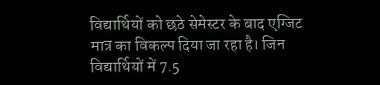विद्यार्थियों को छठे सेमेस्टर के बाद एग्जिट मात्र का विकल्प दिया जा रहा है। जिन विद्यार्थियों में 7.5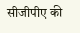सीजीपीए की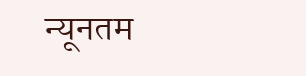न्यूनतम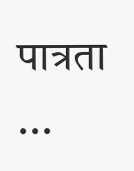पात्रता ...